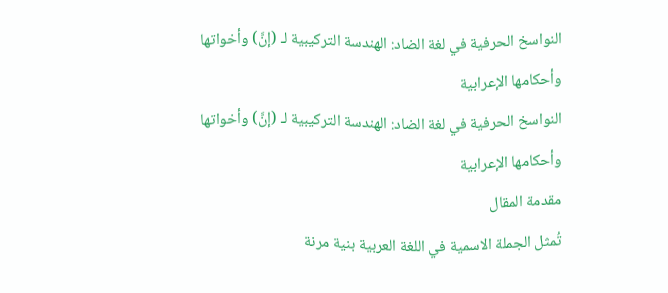النواسخ الحرفية في لغة الضاد: الهندسة التركيبية لـ (إنَّ) وأخواتها وأحكامها الإعرابية
النواسخ الحرفية في لغة الضاد: الهندسة التركيبية لـ (إنَّ) وأخواتها وأحكامها الإعرابية
مقدمة المقال
تُمثل الجملة الاسمية في اللغة العربية بنية مرنة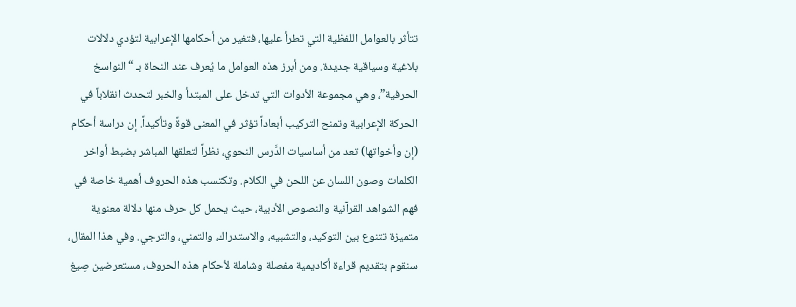تتأثر بالعوامل اللفظية التي تطرأ عليها، فتغير من أحكامها الإعرابية لتؤدي دلالات بلاغية وسياقية جديدة. ومن أبرز هذه العوامل ما يُعرف عند النحاة بـ “النواسخ الحرفية”، وهي مجموعة الأدوات التي تدخل على المبتدأ والخبر لتحدث انقلاباً في الحركة الإعرابية وتمنح التركيب أبعاداً تؤثر في المعنى قوةً وتأكيداً. إن دراسة أحكام (إن وأخواتها) تعد من أساسيات الدَّرس النحوي، نظراً لتعلقها المباشر بضبط أواخر الكلمات وصون اللسان عن اللحن في الكلام. وتكتسب هذه الحروف أهمية خاصة في فهم الشواهد القرآنية والنصوص الأدبية، حيث يحمل كل حرف منها دلالة معنوية متميزة تتنوع بين التوكيد، والتشبيه، والاستدراك، والتمني، والترجي. وفي هذا المقال، سنقوم بتقديم قراءة أكاديمية مفصلة وشاملة لأحكام هذه الحروف، مستعرضين صِيغ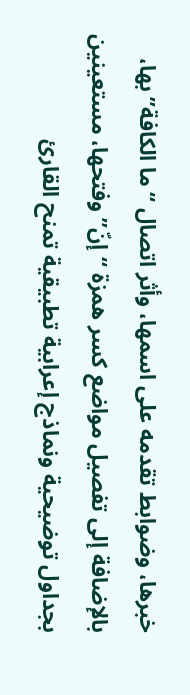خبرها، وضوابط تقدمه على اسمها، وأثر اتصال “ما الكافة” بها، بالإضافة إلى تفصيل مواضع كسر همزة “إنّ” وفتحها، مستعينين بجداول توضيحية ونماذج إعرابية تطبيقية تمنح القارئ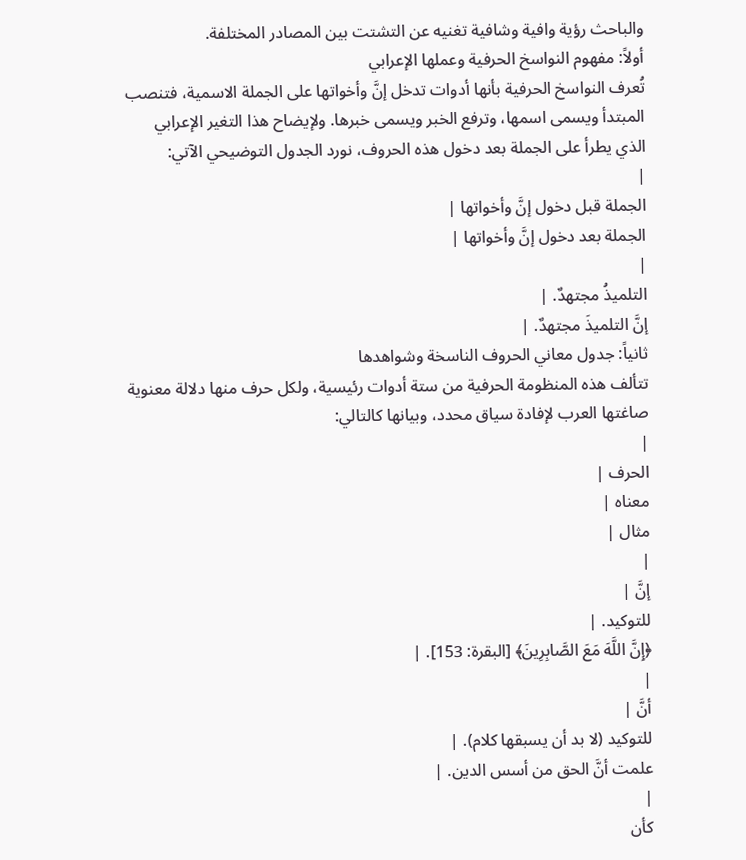والباحث رؤية وافية وشافية تغنيه عن التشتت بين المصادر المختلفة.
أولاً: مفهوم النواسخ الحرفية وعملها الإعرابي
تُعرف النواسخ الحرفية بأنها أدوات تدخل إنَّ وأخواتها على الجملة الاسمية، فتنصب المبتدأ ويسمى اسمها، وترفع الخبر ويسمى خبرها. ولإيضاح هذا التغير الإعرابي الذي يطرأ على الجملة بعد دخول هذه الحروف، نورد الجدول التوضيحي الآتي:
|
الجملة قبل دخول إنَّ وأخواتها |
الجملة بعد دخول إنَّ وأخواتها |
|
التلميذُ مجتهدٌ. |
إنَّ التلميذَ مجتهدٌ. |
ثانياً: جدول معاني الحروف الناسخة وشواهدها
تتألف هذه المنظومة الحرفية من ستة أدوات رئيسية، ولكل حرف منها دلالة معنوية صاغتها العرب لإفادة سياق محدد، وبيانها كالتالي:
|
الحرف |
معناه |
مثال |
|
إنَّ |
للتوكيد. |
﴿إِنَّ اللَّهَ مَعَ الصَّابِرِينَ﴾ [البقرة: 153]. |
|
أنَّ |
للتوكيد (لا بد أن يسبقها كلام). |
علمت أنَّ الحق من أسس الدين. |
|
كأن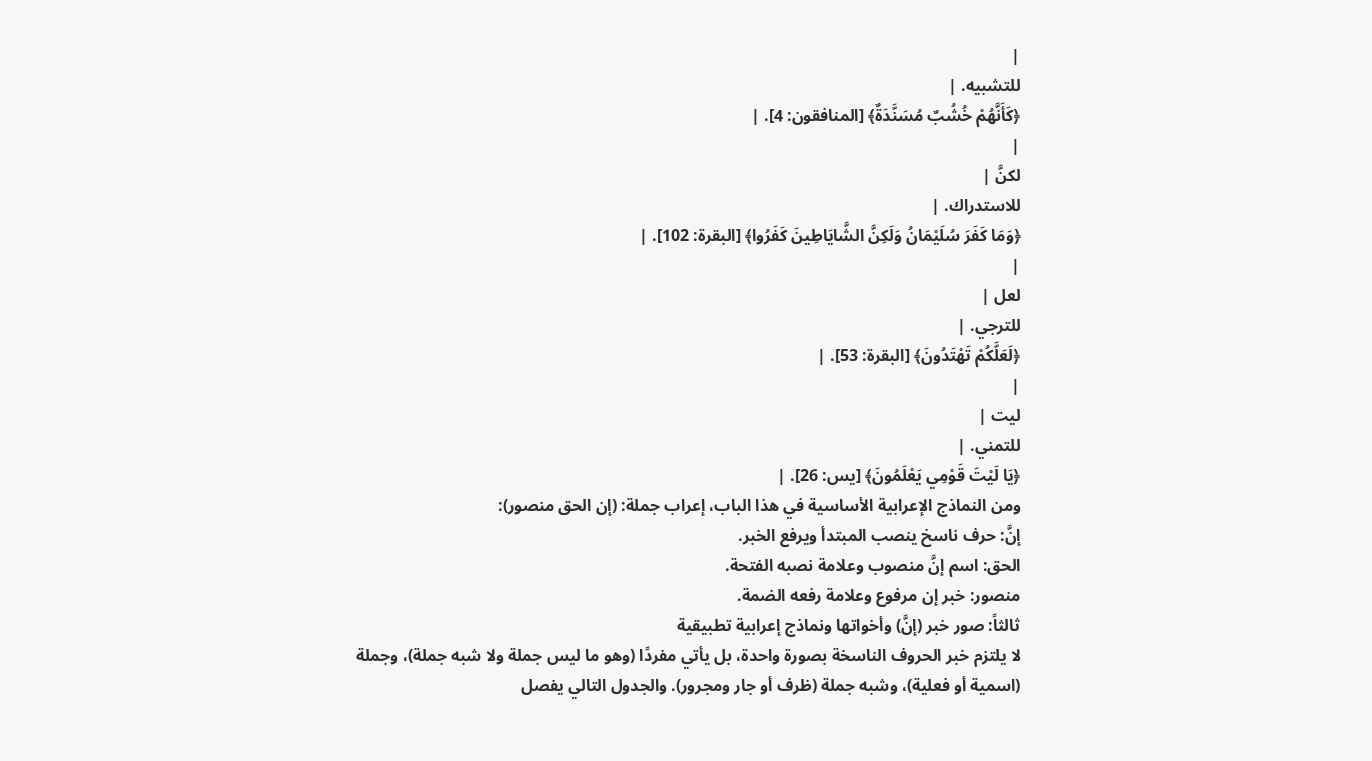|
للتشبيه. |
﴿كَأَنَّهُمْ خُشُبٌ مُسَنَّدَةٌ﴾ [المنافقون: 4]. |
|
لكنَّ |
للاستدراك. |
﴿وَمَا كَفَرَ سُلَيْمَانُ وَلَكِنَّ الشَّايَاطِينَ كَفَرُوا﴾ [البقرة: 102]. |
|
لعل |
للترجي. |
﴿لَعَلَّكُمْ تَهْتَدُونَ﴾ [البقرة: 53]. |
|
ليت |
للتمني. |
﴿يَا لَيْتَ قَوْمِي يَعْلَمُونَ﴾ [يس: 26]. |
ومن النماذج الإعرابية الأساسية في هذا الباب، إعراب جملة: (إن الحق منصور):
إنَّ: حرف ناسخ ينصب المبتدأ ويرفع الخبر.
الحق: اسم إنَّ منصوب وعلامة نصبه الفتحة.
منصور: خبر إن مرفوع وعلامة رفعه الضمة.
ثالثاً: صور خبر (إنَّ) وأخواتها ونماذج إعرابية تطبيقية
لا يلتزم خبر الحروف الناسخة بصورة واحدة، بل يأتي مفردًا (وهو ما ليس جملة ولا شبه جملة)، وجملة (اسمية أو فعلية)، وشبه جملة (ظرف أو جار ومجرور). والجدول التالي يفصل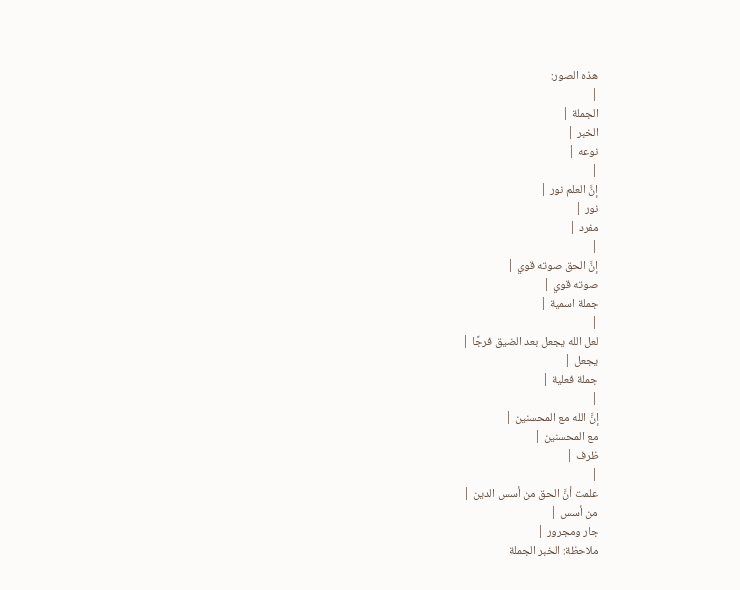هذه الصور:
|
الجملة |
الخبر |
نوعه |
|
إنَّ العلم نور |
نور |
مفرد |
|
إنَّ الحق صوته قوي |
صوته قوي |
جملة اسمية |
|
لعل الله يجعل بعد الضيق فرجًا |
يجعل |
جملة فعلية |
|
إنَّ الله مع المحسنين |
مع المحسنين |
ظرف |
|
علمت أنَّ الحق من أسس الدين |
من أسس |
جار ومجرور |
ملاحظة: الخبر الجملة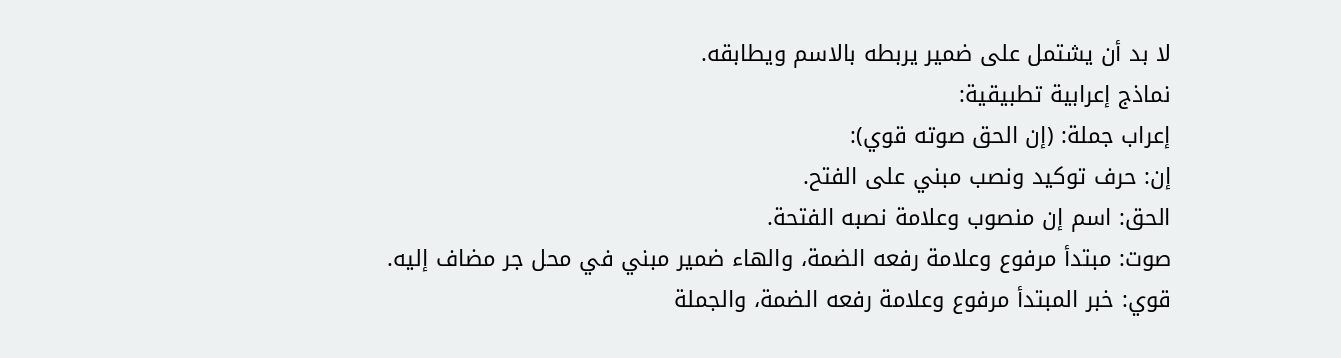لا بد أن يشتمل على ضمير يربطه بالاسم ويطابقه.
نماذج إعرابية تطبيقية:
إعراب جملة: (إن الحق صوته قوي):
إن: حرف توكيد ونصب مبني على الفتح.
الحق: اسم إن منصوب وعلامة نصبه الفتحة.
صوت: مبتدأ مرفوع وعلامة رفعه الضمة، والهاء ضمير مبني في محل جر مضاف إليه.
قوي: خبر المبتدأ مرفوع وعلامة رفعه الضمة، والجملة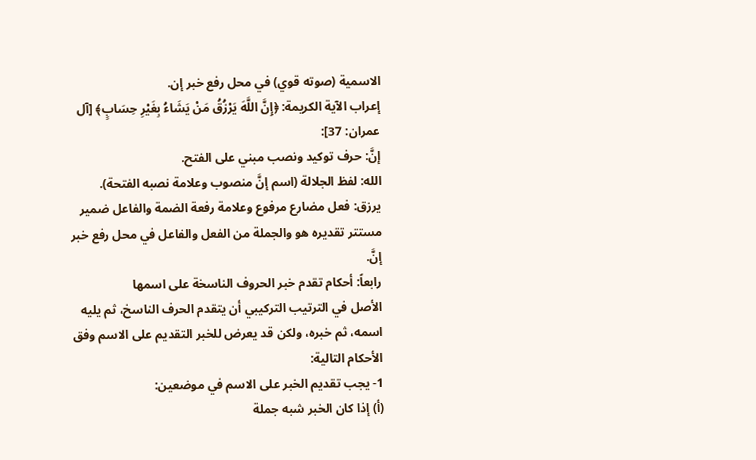الاسمية (صوته قوي) في محل رفع خبر إن.
إعراب الآية الكريمة: ﴿إِنَّ اللَّهَ يَرْزُقُ مَنْ يَشَاءُ بِغَيْرِ حِسَابٍ﴾ [آل عمران: 37]:
إنَّ: حرف توكيد ونصب مبني على الفتح.
الله: لفظ الجلالة (اسم إنَّ منصوب وعلامة نصبه الفتحة).
يرزق: فعل مضارع مرفوع وعلامة رفعة الضمة والفاعل ضمير مستتر تقديره هو والجملة من الفعل والفاعل في محل رفع خبر إنَّ.
رابعاً: أحكام تقدم خبر الحروف الناسخة على اسمها
الأصل في الترتيب التركيبي أن يتقدم الحرف الناسخ، ثم يليه اسمه، ثم خبره، ولكن قد يعرض للخبر التقديم على الاسم وفق الأحكام التالية:
1- يجب تقديم الخبر على الاسم في موضعين:
(أ) إذا كان الخبر شبه جملة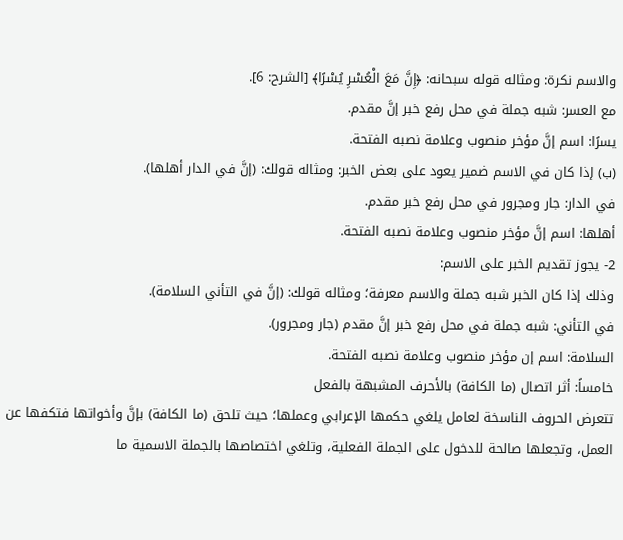والاسم نكرة: ومثاله قوله سبحانه: ﴿إِنَّ مَعَ الْعُسْرِ يُسْرًا﴾ [الشرح: 6].
مع العسر: شبه جملة في محل رفع خبر إنَّ مقدم.
يسرًا: اسم إنَّ مؤخر منصوب وعلامة نصبه الفتحة.
(ب) إذا كان في الاسم ضمير يعود على بعض الخبر: ومثاله قولك: (إنَّ في الدار أهلها).
في الدار: جار ومجرور في محل رفع خبر مقدم.
أهلها: اسم إنَّ مؤخر منصوب وعلامة نصبه الفتحة.
2- يجوز تقديم الخبر على الاسم:
وذلك إذا كان الخبر شبه جملة والاسم معرفة؛ ومثاله قولك: (إنَّ في التأني السلامة).
في التأني: شبه جملة في محل رفع خبر إنَّ مقدم (جار ومجرور).
السلامة: اسم إن مؤخر منصوب وعلامة نصبه الفتحة.
خامساً: أثر اتصال (ما الكافة) بالأحرف المشبهة بالفعل
تتعرض الحروف الناسخة لعامل يلغي حكمها الإعرابي وعملها؛ حيث تلحق (ما الكافة) بإنَّ وأخواتها فتكفها عن العمل، وتجعلها صالحة للدخول على الجملة الفعلية، وتلغي اختصاصها بالجملة الاسمية ما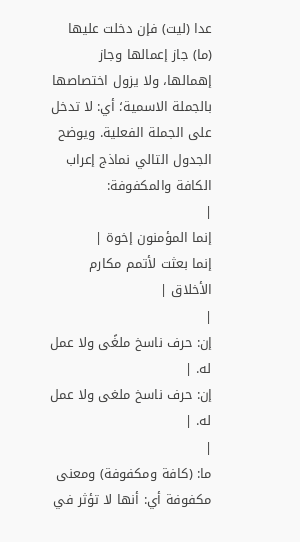عدا (ليت) فإن دخلت عليها (ما) جاز إعمالها وجاز إهمالها، ولا يزول اختصاصها بالجملة الاسمية؛ أي: لا تدخل على الجملة الفعلية. ويوضح الجدول التالي نماذج إعراب الكافة والمكفوفة:
|
إنما المؤمنون إخوة |
إنما بعثت لأتمم مكارم الأخلاق |
|
إن: حرف ناسخ ملغًى ولا عمل له. |
إن: حرف ناسخ ملغى ولا عمل له. |
|
ما: (كافة ومكفوفة) ومعنى مكفوفة أي: أنها لا تؤثر في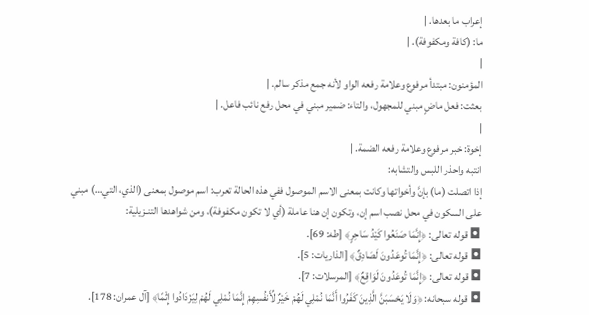إعراب ما بعدها. |
ما: (كافة ومكفوفة). |
|
المؤمنون: مبتدأ مرفوع وعلامة رفعه الواو لأنه جمع مذكر سالم. |
بعثت: فعل ماضٍ مبني للمجهول، والتاء: ضمير مبني في محل رفع نائب فاعل. |
|
إخوة: خبر مرفوع وعلامة رفعه الضمة. |
انتبه واحذر اللبس والتشابه:
إذا اتصلت (ما) بإنَّ وأخواتها وكانت بمعنى الاسم الموصول ففي هذه الحالة تعرب: اسم موصول بمعنى (الذي، التي…) مبني على السكون في محل نصب اسم إن، وتكون إن هنا عاملة (أي لا تكون مكفوفة)، ومن شواهدها التنـزيلية:
◘ قوله تعالى: ﴿إِنَّمَا صَنَعُوا كَيْدُ سَاحِرٍ﴾ [طه: 69].
◘ قوله تعالى: ﴿إِنَّمَا تُوعَدُونَ لَصَادِقٌ﴾ [الذاريات: 5].
◘ قوله تعالى: ﴿إِنَّمَا تُوعَدُونَ لَوَاقِعٌ﴾ [المرسلات: 7].
◘ قوله سبحانه: ﴿وَلَا يَحْسَبَنَّ الَّذِينَ كَفَرُوا أَنَّمَا نُمْلِي لَهُمْ خَيْرٌ لِّأَنفُسِهِمْ إِنَّمَا نُمْلِي لَهُمْ لِيَزْدَادُوا إِثْمًا﴾ [آل عمران: 178].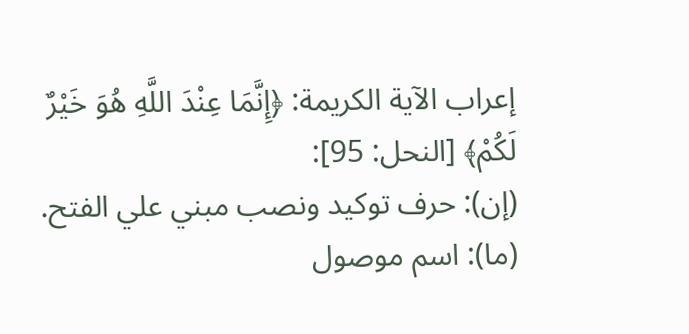إعراب الآية الكريمة: ﴿إِنَّمَا عِنْدَ اللَّهِ هُوَ خَيْرٌ لَكُمْ﴾ [النحل: 95]:
(إن): حرف توكيد ونصب مبني علي الفتح.
(ما): اسم موصول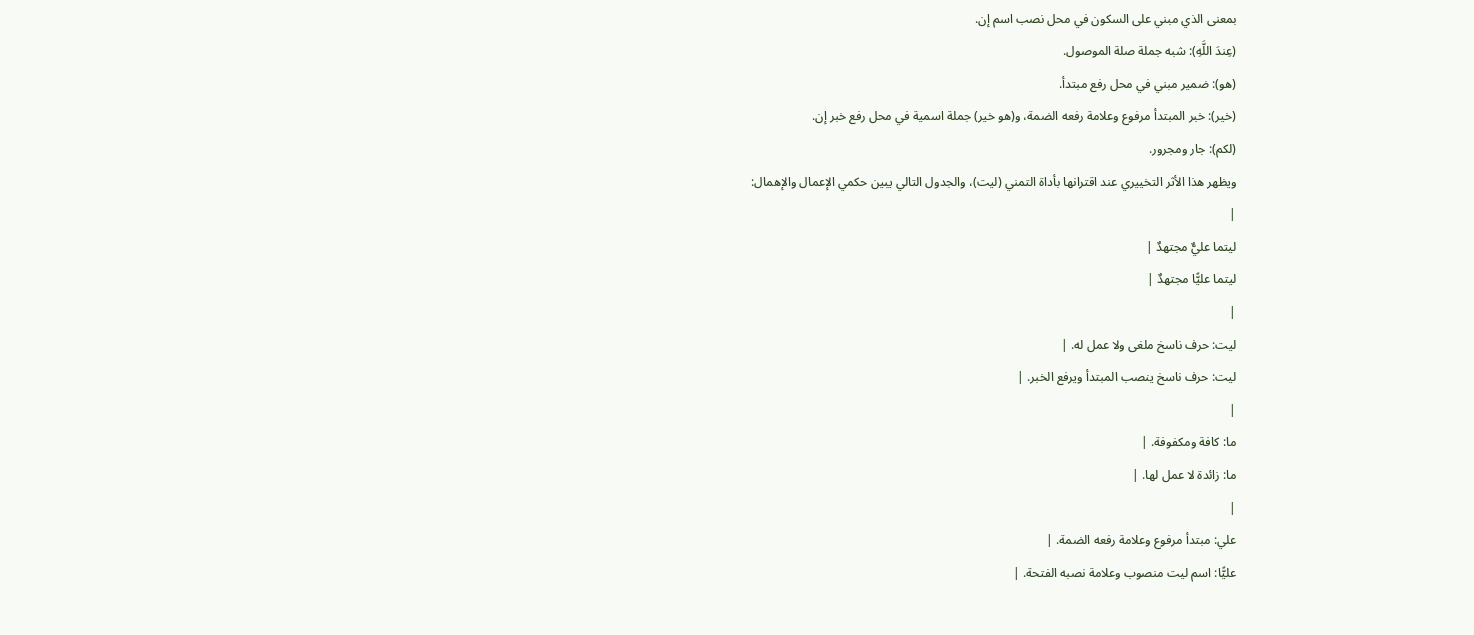بمعنى الذي مبني على السكون في محل نصب اسم إن.
(عِندَ اللَّهِ): شبه جملة صلة الموصول.
(هو): ضمير مبني في محل رفع مبتدأ.
(خير): خبر المبتدأ مرفوع وعلامة رفعه الضمة، و(هو خير) جملة اسمية في محل رفع خبر إن.
(لكم): جار ومجرور.
ويظهر هذا الأثر التخييري عند اقترانها بأداة التمني (ليت)، والجدول التالي يبين حكمي الإعمال والإهمال:
|
ليتما عليٌّ مجتهدٌ |
ليتما عليًّا مجتهدٌ |
|
ليت: حرف ناسخ ملغى ولا عمل له. |
ليت: حرف ناسخ ينصب المبتدأ ويرفع الخبر. |
|
ما: كافة ومكفوفة. |
ما: زائدة لا عمل لها. |
|
علي: مبتدأ مرفوع وعلامة رفعه الضمة. |
عليًّا: اسم ليت منصوب وعلامة نصبه الفتحة. |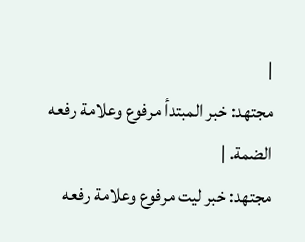|
مجتهد: خبر المبتدأ مرفوع وعلامة رفعه الضمة. |
مجتهد: خبر ليت مرفوع وعلامة رفعه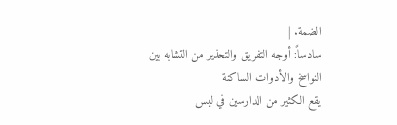الضمة. |
سادساً: أوجه التفريق والتحذير من التشابه بين النواسخ والأدوات الساكنة
يقع الكثير من الدارسين في لبس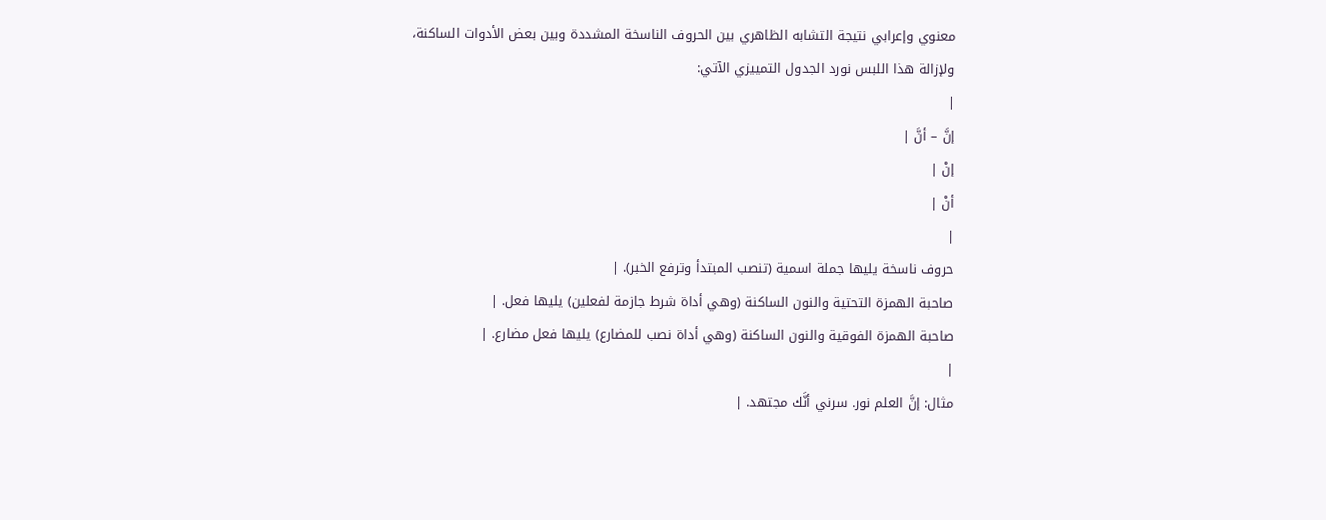معنوي وإعرابي نتيجة التشابه الظاهري بين الحروف الناسخة المشددة وبين بعض الأدوات الساكنة، ولإزالة هذا اللبس نورد الجدول التمييزي الآتي:
|
إنَّ – أنَّ |
إنْ |
أنْ |
|
حروف ناسخة يليها جملة اسمية (تنصب المبتدأ وترفع الخبر). |
صاحبة الهمزة التحتية والنون الساكنة (وهي أداة شرط جازمة لفعلين) يليها فعل. |
صاحبة الهمزة الفوقية والنون الساكنة (وهي أداة نصب للمضارع) يليها فعل مضارع. |
|
مثال: إنَّ العلم نور. سرني أنَّك مجتهد. |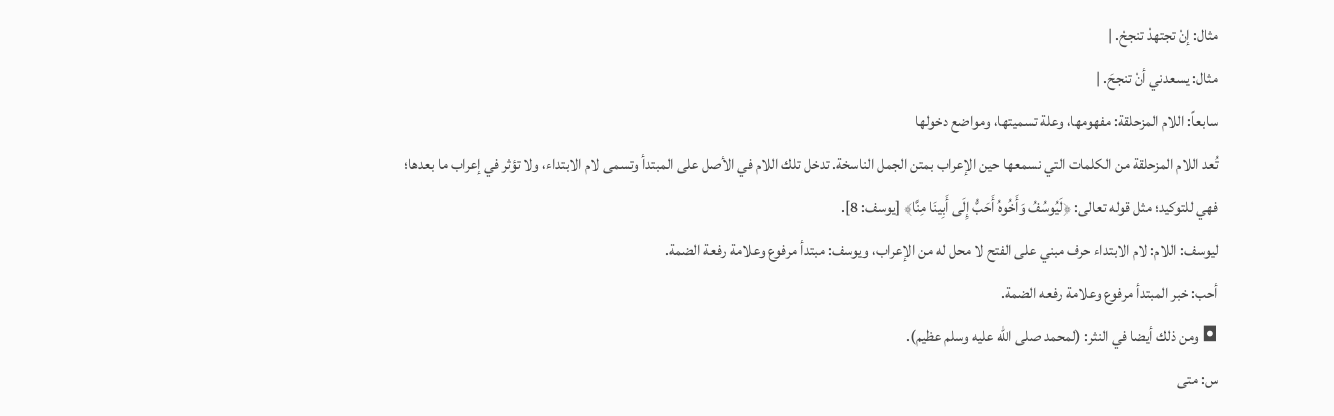مثال: إنْ تجتهدْ تنجحْ. |
مثال: يسعدني أنْ تنجحَ. |
سابعاً: اللام المزحلقة: مفهومها، وعلة تسميتها، ومواضع دخولها
تُعد اللام المزحلقة من الكلمات التي نسمعها حين الإعراب بمتن الجمل الناسخة. تدخل تلك اللام في الأصل على المبتدأ وتسمى لام الابتداء، ولا تؤثر في إعراب ما بعدها؛ فهي للتوكيد؛ مثل قوله تعالى: ﴿لَيُوسُفُ وَأَخُوهُ أَحَبُّ إِلَى أَبِينَا مِنَّا﴾ [يوسف: 8].
ليوسف: اللام: لام الابتداء حرف مبني على الفتح لا محل له من الإعراب، ويوسف: مبتدأ مرفوع وعلامة رفعة الضمة.
أحب: خبر المبتدأ مرفوع وعلامة رفعه الضمة.
◘ ومن ذلك أيضا في النثر: (لمحمد صلى الله عليه وسلم عظيم).
س: متى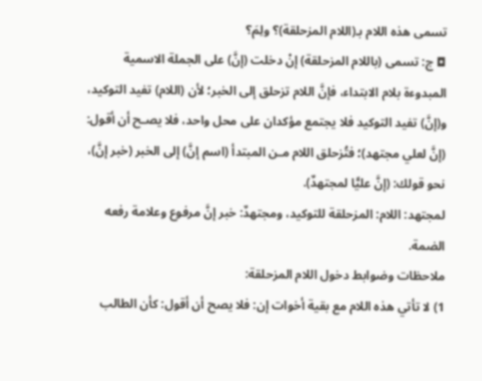تسمى هذه اللام بـ(اللام المزحلقة)؟ ولِمَ؟
◘ ج: تسمى (باللام المزحلقة) إنْ دخلت (إنَّ) على الجملة الاسمية المبدوءة بلام الابتداء، فإنَّ اللام تزحلق إلى الخبر؛ لأن (اللام) تفيد التوكيد، و(إنَّ) تفيد التوكيد فلا يجتمع مؤكدان على محل واحد، فلا يصـح أن أقول: (إنَّ لعلي مجتهد)؛ فتُزحلق اللام مـن المبتدأ (اسم إنَّ) إلى الخبر (خبر إنَّ)، نحو قولك: (إنَّ عليًّا لمجتهدٌ).
لمجتهد: اللام: المزحلقة للتوكيد، ومجتهدٌ: خبر إنَّ مرفوع وعلامة رفعه الضمة.
ملاحظات وضوابط دخول اللام المزحلقة:
1) لا تأتي هذه اللام مع بقية أخوات إن: فلا يصح أن أقول: كأن الطالب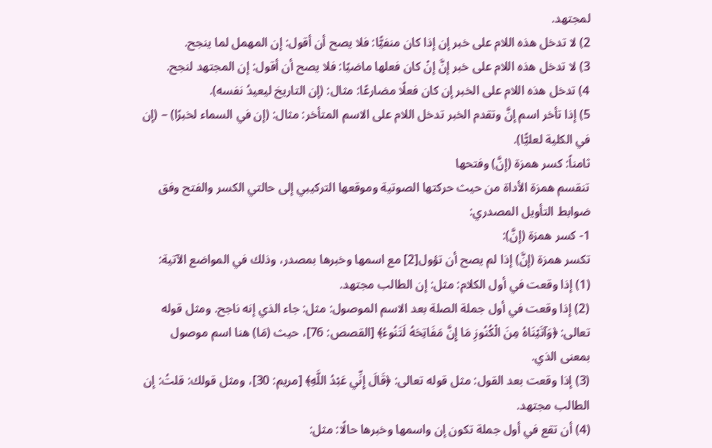لمجتهد.
2) لا تدخل هذه اللام على خبر إن إذا كان منفيًّا: فلا يصح أن أقول: إن المهمل لما ينجح.
3) لا تدخل هذه اللام على خبر إنَّ إنْ كان فعلها ماضيًا: فلا يصح أن أقول: إن المجتهد لنجح.
4) تدخل هذه اللام على الخبر إن كان فعلًا مضارعًا: مثال: (إن التاريخ ليعيدُ نفسه).
5) إذا تأخر اسم إنَّ وتقدم الخبر تدخل اللام على الاسم المتأخر: مثال: (إن في السماء لخبرًا) – (إن في الكلية لعليًّا).
ثامناً: كسر همزة (إنَّ) وفتحها
تنقسم همزة الأداة من حيث حركتها الصوتية وموقعها التركيبي إلى حالتي الكسر والفتح وفق ضوابط التأويل المصدري:
1- كسر همزة (إنَّ):
تكسر همزة (إنَّ) إذا لم يصح أن تؤول[2] مع اسمها وخبرها بمصدر، وذلك في المواضع الآتية:
(1) إذا وقعت في أول الكلام: مثل: إن الطالب مجتهد.
(2) إذا وقعت في أول جملة الصلة بعد الاسم الموصول: مثل: جاء الذي إنه ناجح. ومثل قوله تعالى: ﴿وَآتَيْنَاهُ مِنَ الْكُنُوزِ مَا إِنَّ مَفَاتِحَهُ لَتَنُوءُ﴾ [القصص: 76]، حيث (مَا) هنا اسم موصول بمعنى الذي.
(3) إذا وقعت بعد القول: مثل قوله تعالى: ﴿قَالَ إِنِّي عَبْدُ اللَّهِ﴾ [مريم: 30]، ومثل قولك: قلتُ: إن الطالب مجتهد.
(4) أن تقع في أول جملة تكون إن واسمها وخبرها حالًا: مثل: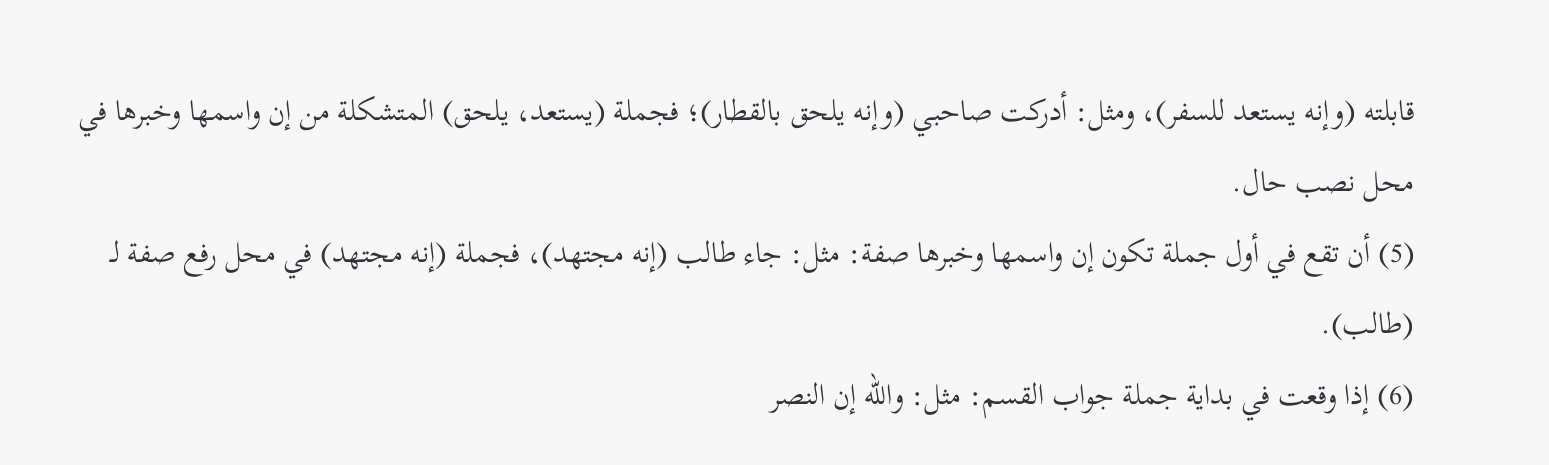قابلته (وإنه يستعد للسفر)، ومثل: أدركت صاحبي (وإنه يلحق بالقطار)؛ فجملة (يستعد، يلحق) المتشكلة من إن واسمها وخبرها في محل نصب حال.
(5) أن تقع في أول جملة تكون إن واسمها وخبرها صفة: مثل: جاء طالب (إنه مجتهد)، فجملة (إنه مجتهد) في محل رفع صفة لـ (طالب).
(6) إذا وقعت في بداية جملة جواب القسم: مثل: والله إن النصر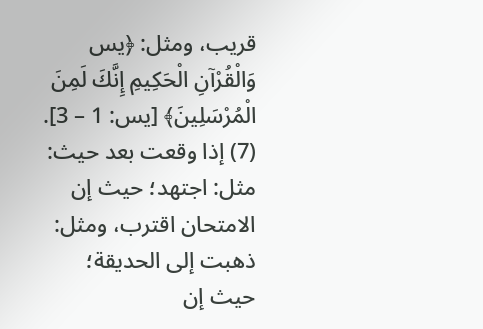قريب، ومثل: ﴿يس وَالْقُرْآنِ الْحَكِيمِ إِنَّكَ لَمِنَ الْمُرْسَلِينَ﴾ [يس: 1 – 3].
(7) إذا وقعت بعد حيث: مثل: اجتهد؛ حيث إن الامتحان اقترب، ومثل: ذهبت إلى الحديقة؛ حيث إن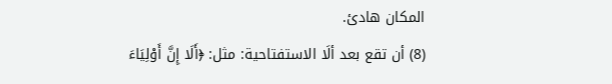المكان هادئ.
(8) أن تقع بعد ألَا الاستفتاحية: مثل: ﴿أَلَا إِنَّ أَوْلِيَاءَ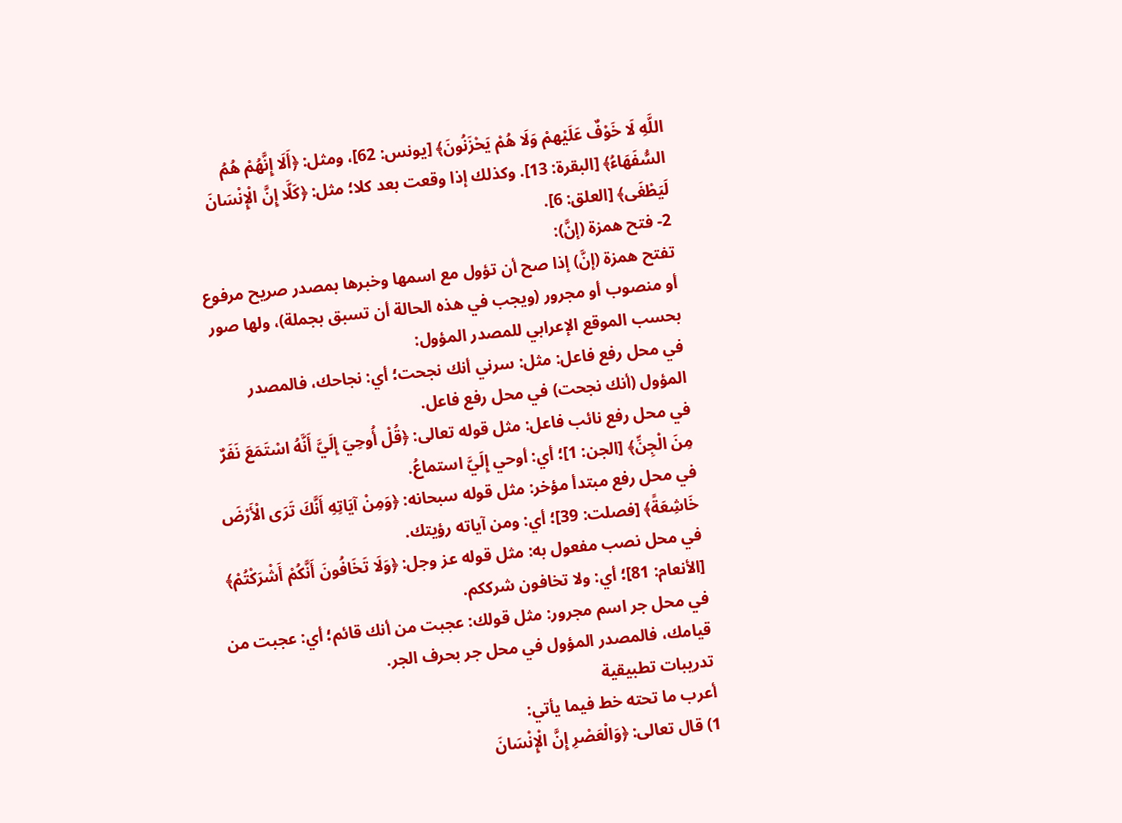اللَّهِ لَا خَوْفٌ عَلَيْهمْ وَلَا هُمْ يَحْزَنُونَ﴾ [يونس: 62]، ومثل: ﴿أَلَا إِنَّهُمْ هُمُ السُّفَهَاءُ﴾ [البقرة: 13]. وكذلك إذا وقعت بعد كلا؛ مثل: ﴿كَلَّا إِنَّ الْإِنْسَانَ لَيَطْغَى﴾ [العلق: 6].
2- فتح همزة (إنَّ):
تفتح همزة (إنَّ) إذا صح أن تؤول مع اسمها وخبرها بمصدر صريح مرفوع أو منصوب أو مجرور (ويجب في هذه الحالة أن تسبق بجملة)، ولها صور بحسب الموقع الإعرابي للمصدر المؤول:
في محل رفع فاعل: مثل: سرني أنك نجحت؛ أي: نجاحك، فالمصدر المؤول (أنك نجحت) في محل رفع فاعل.
في محل رفع نائب فاعل: مثل قوله تعالى: ﴿قُلْ أُوحِيَ إِلَيَّ أَنَّهُ اسْتَمَعَ نَفَرٌ مِنَ الْجِنِّ﴾ [الجن: 1]؛ أي: أوحي إِلَيَّ استماعُ.
في محل رفع مبتدأ مؤخر: مثل قوله سبحانه: ﴿وَمِنْ آيَاتِهِ أَنَّكَ تَرَى الْأَرْضَ خَاشِعَةً﴾ [فصلت: 39]؛ أي: ومن آياته رؤيتك.
في محل نصب مفعول به: مثل قوله عز وجل: ﴿وَلَا تَخَافُونَ أَنَّكُمْ أَشْرَكْتُمْ﴾ [الأنعام: 81]؛ أي: ولا تخافون شرككم.
في محل جر اسم مجرور: مثل قولك: عجبت من أنك قائم؛ أي: عجبت من قيامك، فالمصدر المؤول في محل جر بحرف الجر.
تدريبات تطبيقية
أعرب ما تحته خط فيما يأتي:
1) قال تعالى: ﴿وَالْعَصْرِ إِنَّ الْإِنْسَانَ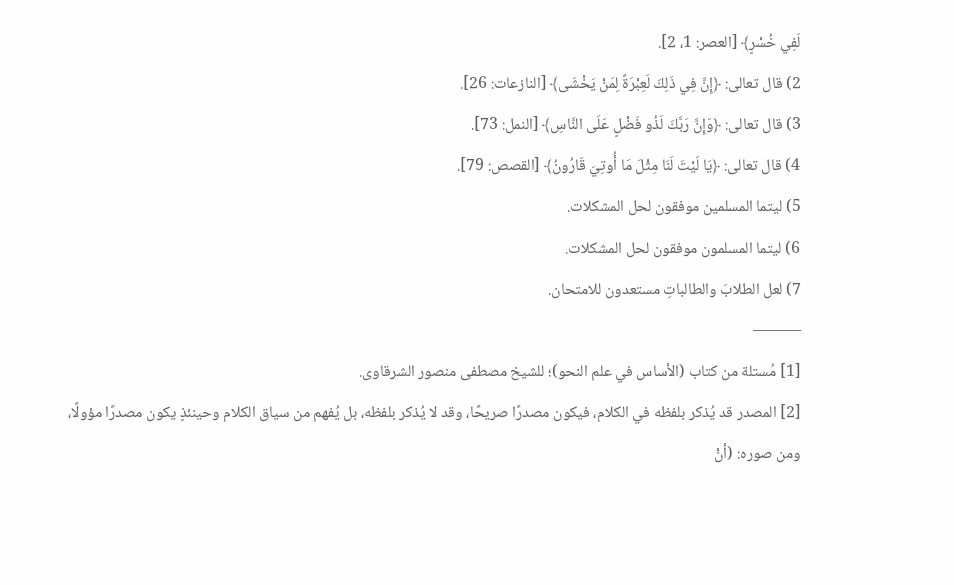لَفِي خُسْرٍ﴾ [العصر: 1، 2].
2) قال تعالى: ﴿إِنَّ فِي ذَلِكَ لَعِبْرَةً لِمَنْ يَخْشَى﴾ [النازعات: 26].
3) قال تعالى: ﴿وَإِنَّ رَبَّكَ لَذُو فَضْلٍ عَلَى النَّاسِ﴾ [النمل: 73].
4) قال تعالى: ﴿يَا لَيْتَ لَنَا مِثْلَ مَا أُوتِيَ قَارُونُ﴾ [القصص: 79].
5) ليتما المسلمين موفقون لحل المشكلات.
6) ليتما المسلمون موفقون لحل المشكلات.
7) لعل الطلابَ والطالباتِ مستعدون للامتحان.
———
[1] مُستلة من كتاب (الأساس في علم النحو)؛ للشيخ مصطفى منصور الشرقاوى.
[2] المصدر قد يُذكر بلفظه في الكلام، فيكون مصدرًا صريحًا، وقد لا يُذكر بلفظه، بل يُفهم من سياق الكلام وحينئذٍ يكون مصدرًا مؤولًا، ومن صوره: (أنْ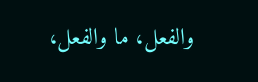والفعل، ما والفعل،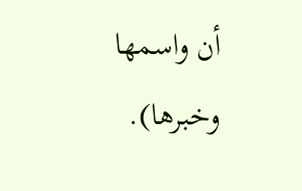أن واسمها وخبرها).